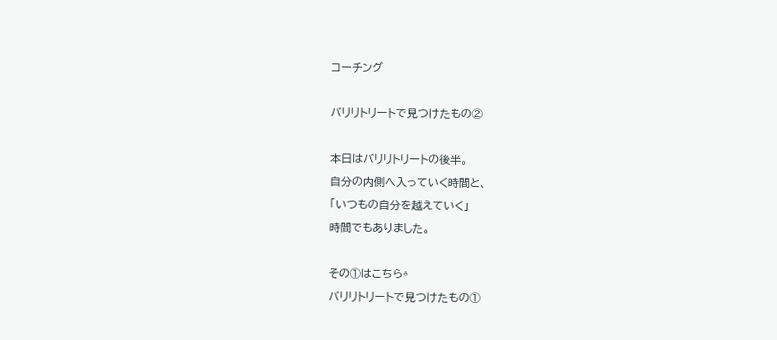コーチング

バリリトリートで見つけたもの②

本日はバリリトリートの後半。
自分の内側へ入っていく時間と、
「いつもの自分を越えていく」
時間でもありました。

その①はこちら⇩
バリリトリートで見つけたもの①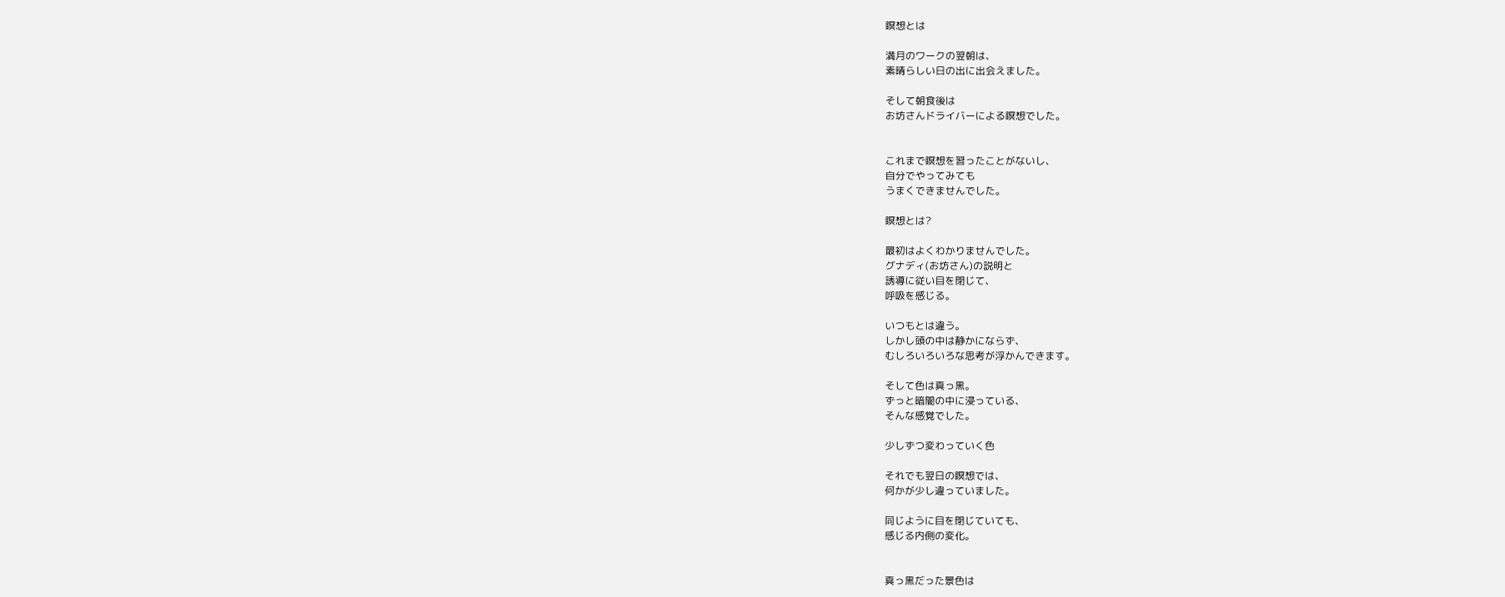瞑想とは

満月のワークの翌朝は、
素晴らしい日の出に出会えました。

そして朝食後は
お坊さんドライバーによる瞑想でした。


これまで瞑想を習ったことがないし、
自分でやってみても
うまくできませんでした。

瞑想とは?

最初はよくわかりませんでした。
グナディ(お坊さん)の説明と
誘導に従い目を閉じて、
呼吸を感じる。

いつもとは違う。
しかし頭の中は静かにならず、
むしろいろいろな思考が浮かんできます。

そして色は真っ黒。
ずっと暗闇の中に浸っている、
そんな感覚でした。

少しずつ変わっていく色

それでも翌日の瞑想では、
何かが少し違っていました。

同じように目を閉じていても、
感じる内側の変化。


真っ黒だった景色は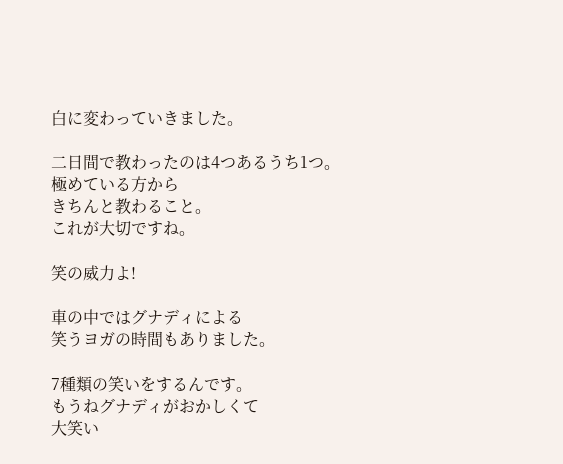白に変わっていきました。

二日間で教わったのは4つあるうち1つ。
極めている方から
きちんと教わること。
これが大切ですね。

笑の威力よ!

車の中ではグナディによる
笑うヨガの時間もありました。

7種類の笑いをするんです。
もうねグナディがおかしくて
大笑い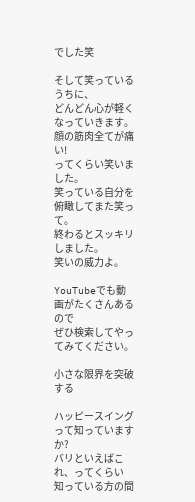でした笑

そして笑っているうちに、
どんどん心が軽くなっていきます。
顔の筋肉全てが痛い!
ってくらい笑いました。
笑っている自分を俯瞰してまた笑って。
終わるとスッキリしました。
笑いの威力よ。

YouTubeでも動画がたくさんあるので
ぜひ検索してやってみてください。

小さな限界を突破する

ハッピースイングって知っていますか?
バリといえばこれ、ってくらい
知っている方の間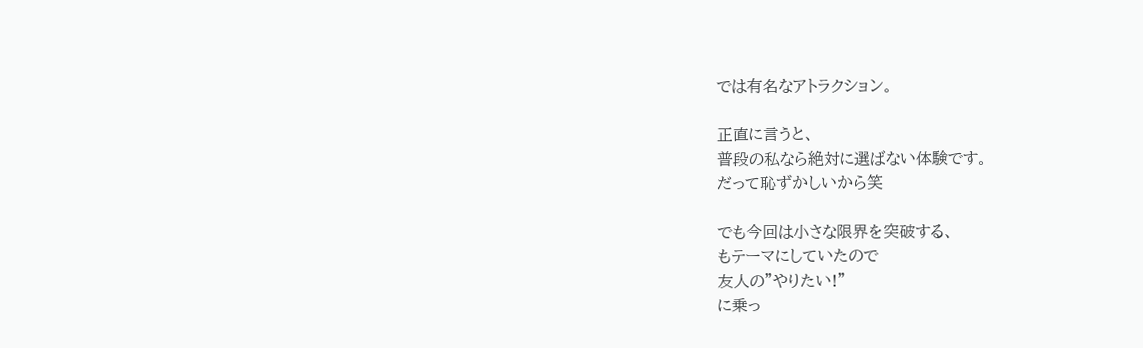では有名なアトラクション。

正直に言うと、
普段の私なら絶対に選ばない体験です。
だって恥ずかしいから笑

でも今回は小さな限界を突破する、
もテーマにしていたので
友人の”やりたい!”
に乗っ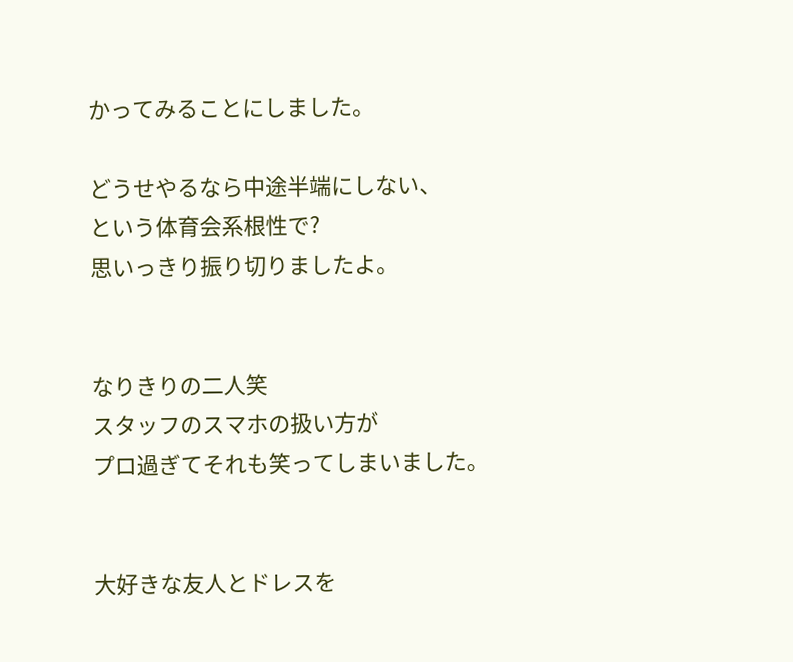かってみることにしました。

どうせやるなら中途半端にしない、
という体育会系根性で?
思いっきり振り切りましたよ。


なりきりの二人笑
スタッフのスマホの扱い方が
プロ過ぎてそれも笑ってしまいました。


大好きな友人とドレスを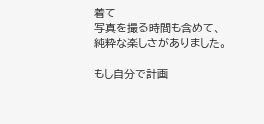着て
写真を撮る時間も含めて、
純粋な楽しさがありました。

もし自分で計画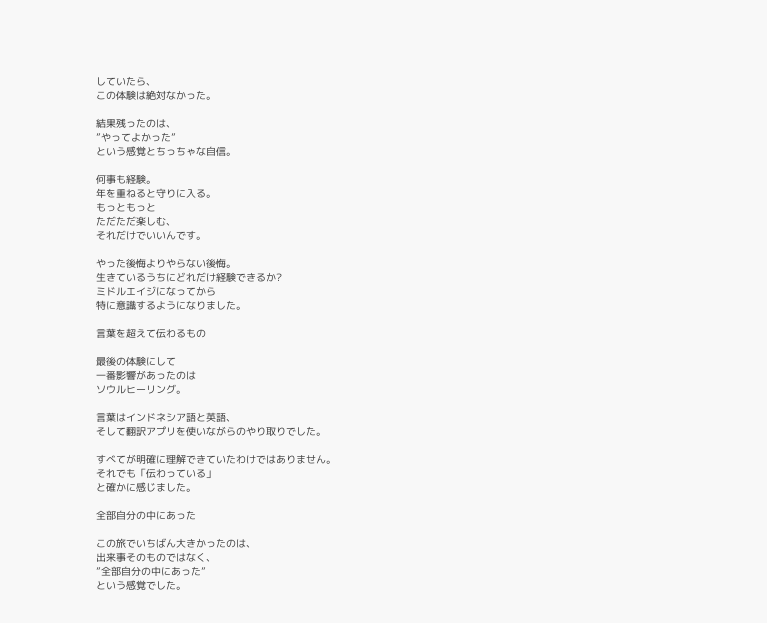していたら、
この体験は絶対なかった。

結果残ったのは、
”やってよかった”
という感覚とちっちゃな自信。

何事も経験。
年を重ねると守りに入る。
もっともっと
ただただ楽しむ、
それだけでいいんです。

やった後悔よりやらない後悔。
生きているうちにどれだけ経験できるか?
ミドルエイジになってから
特に意識するようになりました。

言葉を超えて伝わるもの

最後の体験にして
一番影響があったのは
ソウルヒーリング。

言葉はインドネシア語と英語、
そして翻訳アプリを使いながらのやり取りでした。

すべてが明確に理解できていたわけではありません。
それでも「伝わっている」
と確かに感じました。

全部自分の中にあった

この旅でいちばん大きかったのは、
出来事そのものではなく、
”全部自分の中にあった”
という感覚でした。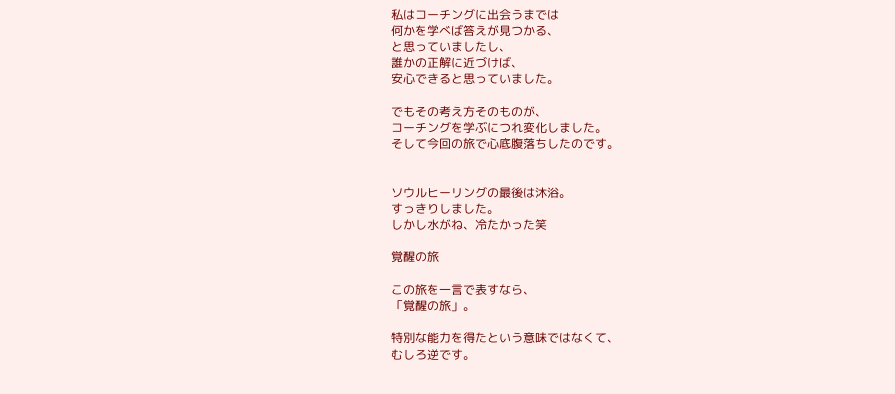私はコーチングに出会うまでは
何かを学べば答えが見つかる、
と思っていましたし、
誰かの正解に近づけば、
安心できると思っていました。

でもその考え方そのものが、
コーチングを学ぶにつれ変化しました。
そして今回の旅で心底腹落ちしたのです。


ソウルヒーリングの最後は沐浴。
すっきりしました。
しかし水がね、冷たかった笑

覚醒の旅

この旅を一言で表すなら、
「覚醒の旅」。

特別な能力を得たという意味ではなくて、
むしろ逆です。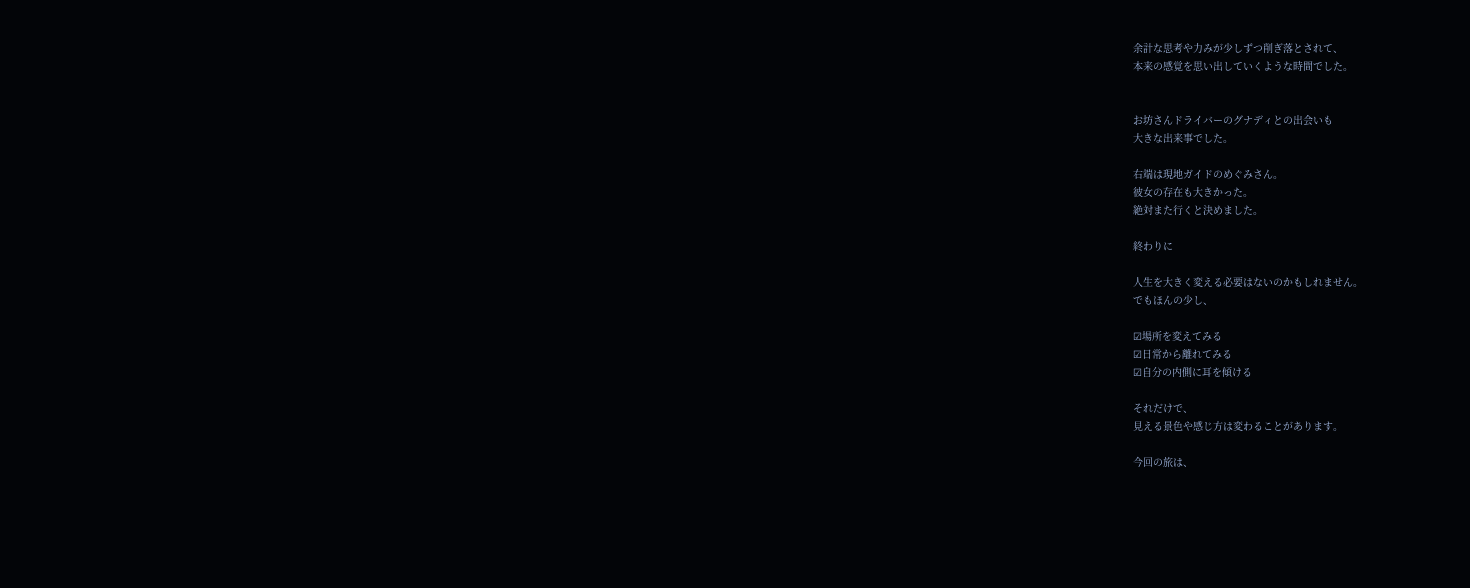余計な思考や力みが少しずつ削ぎ落とされて、
本来の感覚を思い出していくような時間でした。


お坊さんドライバーのグナディとの出会いも
大きな出来事でした。

右端は現地ガイドのめぐみさん。
彼女の存在も大きかった。
絶対また行くと決めました。

終わりに

人生を大きく変える必要はないのかもしれません。
でもほんの少し、

☑場所を変えてみる
☑日常から離れてみる
☑自分の内側に耳を傾ける

それだけで、
見える景色や感じ方は変わることがあります。

今回の旅は、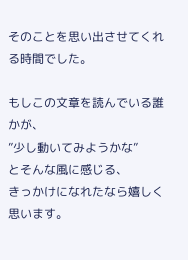そのことを思い出させてくれる時間でした。

もしこの文章を読んでいる誰かが、
”少し動いてみようかな”
とそんな風に感じる、
きっかけになれたなら嬉しく思います。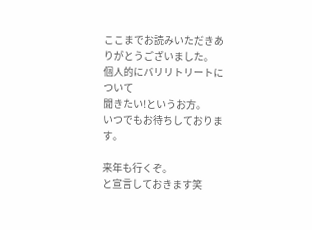ここまでお読みいただきありがとうございました。
個人的にバリリトリートについて
聞きたい!というお方。
いつでもお待ちしております。

来年も行くぞ。
と宣言しておきます笑